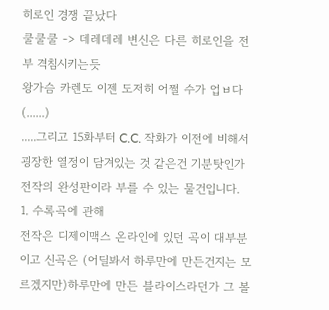히로인 경쟁 끝났다
쿨쿨쿨 -> 데레데레 변신은 다른 히로인을 전부 격침시키는듯
왕가슴 카렌도 이젠 도저히 어쩔 수가 업ㅂ다(......)
.....그리고 15화부터 C.C. 작화가 이전에 비해서 굉장한 열정이 담겨있는 것 같은건 기분탓인가
전작의 완성판이라 부를 수 있는 물건입니다.
1. 수록곡에 관해
전작은 디제이맥스 온라인에 있던 곡이 대부분이고 신곡은 (어딜봐서 하루만에 만든건지는 모르겠지만)하루만에 만든 블라이스라던가 그 볼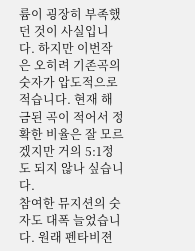륨이 굉장히 부족했던 것이 사실입니다. 하지만 이번작은 오히려 기존곡의 숫자가 압도적으로 적습니다. 현재 해금된 곡이 적어서 정확한 비율은 잘 모르겠지만 거의 5:1정도 되지 않나 싶습니다.
참여한 뮤지션의 숫자도 대폭 늘었습니다. 원래 펜타비젼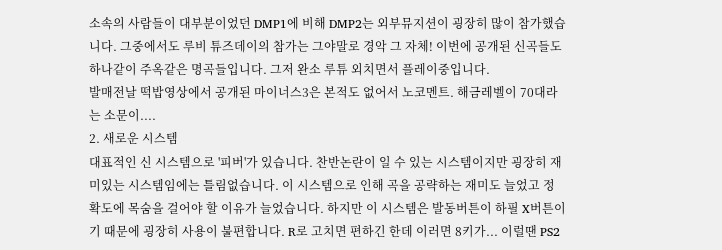소속의 사람들이 대부분이었던 DMP1에 비해 DMP2는 외부뮤지션이 굉장히 많이 참가했습니다. 그중에서도 루비 튜즈데이의 참가는 그야말로 경악 그 자체! 이번에 공개된 신곡들도 하나같이 주옥같은 명곡들입니다. 그저 완소 루튜 외치면서 플레이중입니다.
발매전날 떡밥영상에서 공개된 마이너스3은 본적도 없어서 노코멘트. 해금레벨이 70대라는 소문이....
2. 새로운 시스템
대표적인 신 시스템으로 '피버'가 있습니다. 찬반논란이 일 수 있는 시스템이지만 굉장히 재미있는 시스템임에는 틀림없습니다. 이 시스템으로 인해 곡을 공략하는 재미도 늘었고 정확도에 목숨을 걸어야 할 이유가 늘었습니다. 하지만 이 시스템은 발동버튼이 하필 X버튼이기 때문에 굉장히 사용이 불편합니다. R로 고치면 편하긴 한데 이러면 8키가... 이럴땐 PS2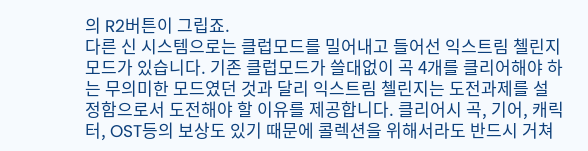의 R2버튼이 그립죠.
다른 신 시스템으로는 클럽모드를 밀어내고 들어선 익스트림 첼린지 모드가 있습니다. 기존 클럽모드가 쓸대없이 곡 4개를 클리어해야 하는 무의미한 모드였던 것과 달리 익스트림 첼린지는 도전과제를 설정함으로서 도전해야 할 이유를 제공합니다. 클리어시 곡, 기어, 캐릭터, OST등의 보상도 있기 때문에 콜렉션을 위해서라도 반드시 거쳐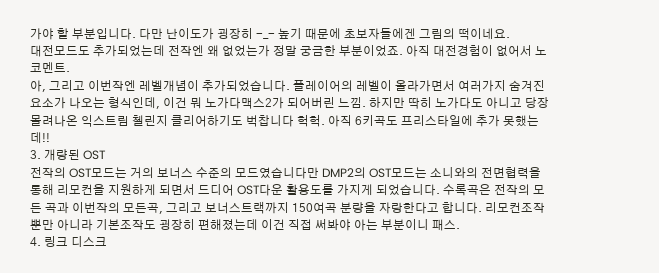가야 할 부분입니다. 다만 난이도가 굉장히 -_- 높기 때문에 초보자들에겐 그림의 떡이네요.
대전모드도 추가되었는데 전작엔 왜 없었는가 정말 궁금한 부분이었죠. 아직 대전경험이 없어서 노코멘트.
아, 그리고 이번작엔 레벨개념이 추가되었습니다. 플레이어의 레벨이 올라가면서 여러가지 숨겨진 요소가 나오는 형식인데, 이건 뭐 노가다맥스2가 되어버린 느낌. 하지만 딱히 노가다도 아니고 당장 몰려나온 익스트림 첼린지 클리어하기도 벅찹니다 헉헉. 아직 6키곡도 프리스타일에 추가 못했는데!!
3. 개량된 OST
전작의 OST모드는 거의 보너스 수준의 모드였습니다만 DMP2의 OST모드는 소니와의 전면협력을 통해 리모컨을 지원하게 되면서 드디어 OST다운 활용도를 가지게 되었습니다. 수록곡은 전작의 모든 곡과 이번작의 모든곡, 그리고 보너스트랙까지 150여곡 분량을 자랑한다고 합니다. 리모컨조작 뿐만 아니라 기본조작도 굉장히 편해졌는데 이건 직접 써봐야 아는 부분이니 패스.
4. 링크 디스크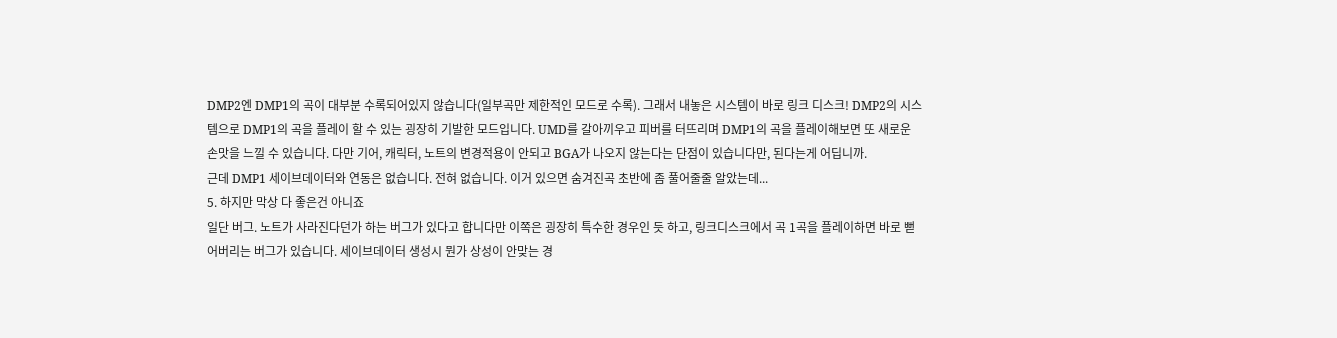DMP2엔 DMP1의 곡이 대부분 수록되어있지 않습니다(일부곡만 제한적인 모드로 수록). 그래서 내놓은 시스템이 바로 링크 디스크! DMP2의 시스템으로 DMP1의 곡을 플레이 할 수 있는 굉장히 기발한 모드입니다. UMD를 갈아끼우고 피버를 터뜨리며 DMP1의 곡을 플레이해보면 또 새로운 손맛을 느낄 수 있습니다. 다만 기어, 캐릭터, 노트의 변경적용이 안되고 BGA가 나오지 않는다는 단점이 있습니다만, 된다는게 어딥니까.
근데 DMP1 세이브데이터와 연동은 없습니다. 전혀 없습니다. 이거 있으면 숨겨진곡 초반에 좀 풀어줄줄 알았는데...
5. 하지만 막상 다 좋은건 아니죠
일단 버그. 노트가 사라진다던가 하는 버그가 있다고 합니다만 이쪽은 굉장히 특수한 경우인 듯 하고, 링크디스크에서 곡 1곡을 플레이하면 바로 뻗어버리는 버그가 있습니다. 세이브데이터 생성시 뭔가 상성이 안맞는 경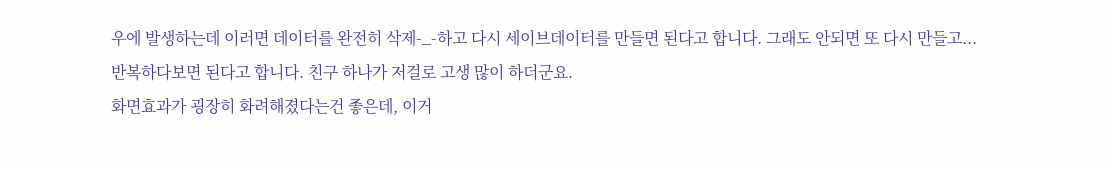우에 발생하는데 이러면 데이터를 완전히 삭제-_-하고 다시 세이브데이터를 만들면 된다고 합니다. 그래도 안되면 또 다시 만들고... 반복하다보면 된다고 합니다. 친구 하나가 저걸로 고생 많이 하더군요.
화면효과가 굉장히 화려해졌다는건 좋은데, 이거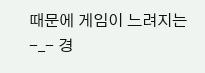때문에 게임이 느려지는-_- 경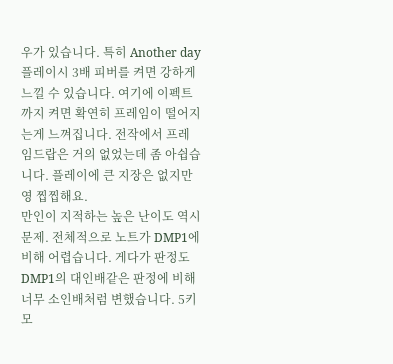우가 있습니다. 특히 Another day 플레이시 3배 피버를 켜면 강하게 느낄 수 있습니다. 여기에 이펙트까지 켜면 확연히 프레임이 떨어지는게 느껴집니다. 전작에서 프레임드랍은 거의 없었는데 좀 아쉽습니다. 플레이에 큰 지장은 없지만 영 찝찝해요.
만인이 지적하는 높은 난이도 역시 문제. 전체적으로 노트가 DMP1에 비해 어렵습니다. 게다가 판정도 DMP1의 대인배같은 판정에 비해 너무 소인배처럼 변했습니다. 5키모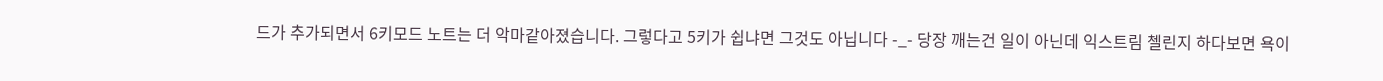드가 추가되면서 6키모드 노트는 더 악마같아졌습니다. 그렇다고 5키가 쉽냐면 그것도 아닙니다 -_- 당장 깨는건 일이 아닌데 익스트림 첼린지 하다보면 욕이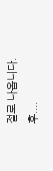절로 나옵니다. 후....